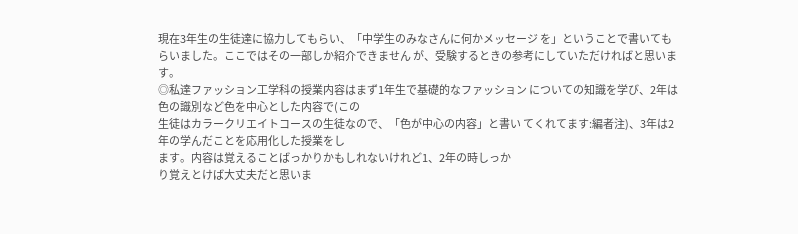現在3年生の生徒達に協力してもらい、「中学生のみなさんに何かメッセージ を」ということで書いてもらいました。ここではその一部しか紹介できません が、受験するときの参考にしていただければと思います。
◎私達ファッション工学科の授業内容はまず1年生で基礎的なファッション についての知識を学び、2年は色の識別など色を中心とした内容で(この
生徒はカラークリエイトコースの生徒なので、「色が中心の内容」と書い てくれてます:編者注)、3年は2年の学んだことを応用化した授業をし
ます。内容は覚えることばっかりかもしれないけれど1、2年の時しっか
り覚えとけば大丈夫だと思いま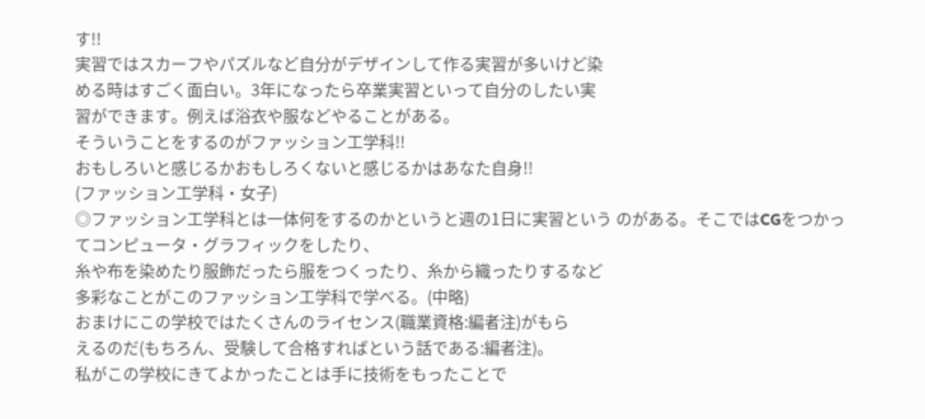す!!
実習ではスカーフやパズルなど自分がデザインして作る実習が多いけど染
める時はすごく面白い。3年になったら卒業実習といって自分のしたい実
習ができます。例えば浴衣や服などやることがある。
そういうことをするのがファッション工学科!!
おもしろいと感じるかおもしろくないと感じるかはあなた自身!!
(ファッション工学科・女子)
◎ファッション工学科とは一体何をするのかというと週の1日に実習という のがある。そこではCGをつかってコンピュータ・グラフィックをしたり、
糸や布を染めたり服飾だったら服をつくったり、糸から織ったりするなど
多彩なことがこのファッション工学科で学べる。(中略)
おまけにこの学校ではたくさんのライセンス(職業資格:編者注)がもら
えるのだ(もちろん、受験して合格すればという話である:編者注)。
私がこの学校にきてよかったことは手に技術をもったことで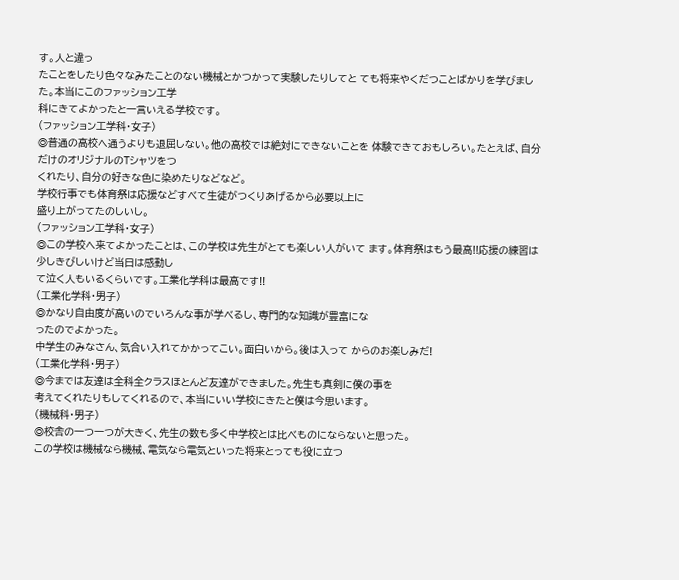す。人と違っ
たことをしたり色々なみたことのない機械とかつかって実験したりしてと ても将来やくだつことばかりを学びました。本当にこのファッション工学
科にきてよかったと一言いえる学校です。
(ファッション工学科・女子)
◎普通の高校へ通うよりも退屈しない。他の高校では絶対にできないことを 体験できておもしろい。たとえば、自分だけのオリジナルのTシャツをつ
くれたり、自分の好きな色に染めたりなどなど。
学校行事でも体育祭は応援などすべて生徒がつくりあげるから必要以上に
盛り上がってたのしいし。
(ファッション工学科・女子)
◎この学校へ来てよかったことは、この学校は先生がとても楽しい人がいて ます。体育祭はもう最高!!応援の練習は少しきびしいけど当日は感動し
て泣く人もいるくらいです。工業化学科は最高です!!
(工業化学科・男子)
◎かなり自由度が高いのでいろんな事が学べるし、専門的な知識が豊富にな
ったのでよかった。
中学生のみなさん、気合い入れてかかってこい。面白いから。後は入って からのお楽しみだ!
(工業化学科・男子)
◎今までは友達は全科全クラスほとんど友達ができました。先生も真剣に僕の事を
考えてくれたりもしてくれるので、本当にいい学校にきたと僕は今思います。
(機械科・男子)
◎校舎の一つ一つが大きく、先生の数も多く中学校とは比べものにならないと思った。
この学校は機械なら機械、電気なら電気といった将来とっても役に立つ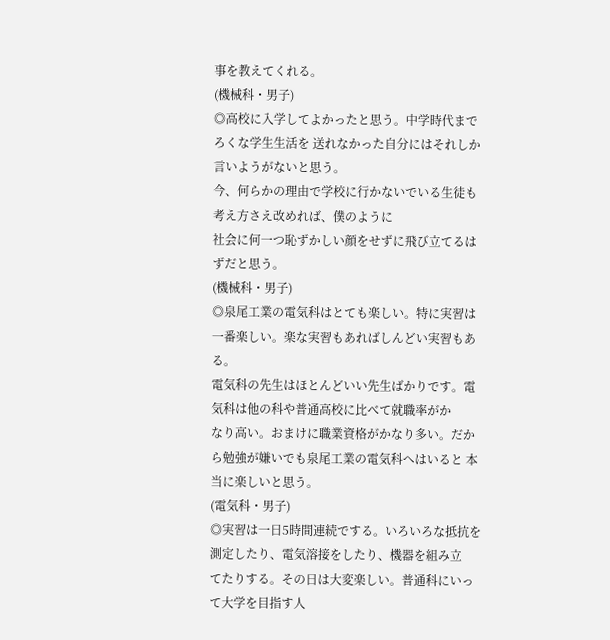事を教えてくれる。
(機械科・男子)
◎高校に入学してよかったと思う。中学時代までろくな学生生活を 送れなかった自分にはそれしか言いようがないと思う。
今、何らかの理由で学校に行かないでいる生徒も考え方さえ改めれば、僕のように
社会に何一つ恥ずかしい顔をせずに飛び立てるはずだと思う。
(機械科・男子)
◎泉尾工業の電気科はとても楽しい。特に実習は一番楽しい。楽な実習もあればしんどい実習もある。
電気科の先生はほとんどいい先生ばかりです。電気科は他の科や普通高校に比べて就職率がか
なり高い。おまけに職業資格がかなり多い。だから勉強が嫌いでも泉尾工業の電気科へはいると 本当に楽しいと思う。
(電気科・男子)
◎実習は一日5時間連続でする。いろいろな抵抗を測定したり、電気溶接をしたり、機器を組み立
てたりする。その日は大変楽しい。普通科にいって大学を目指す人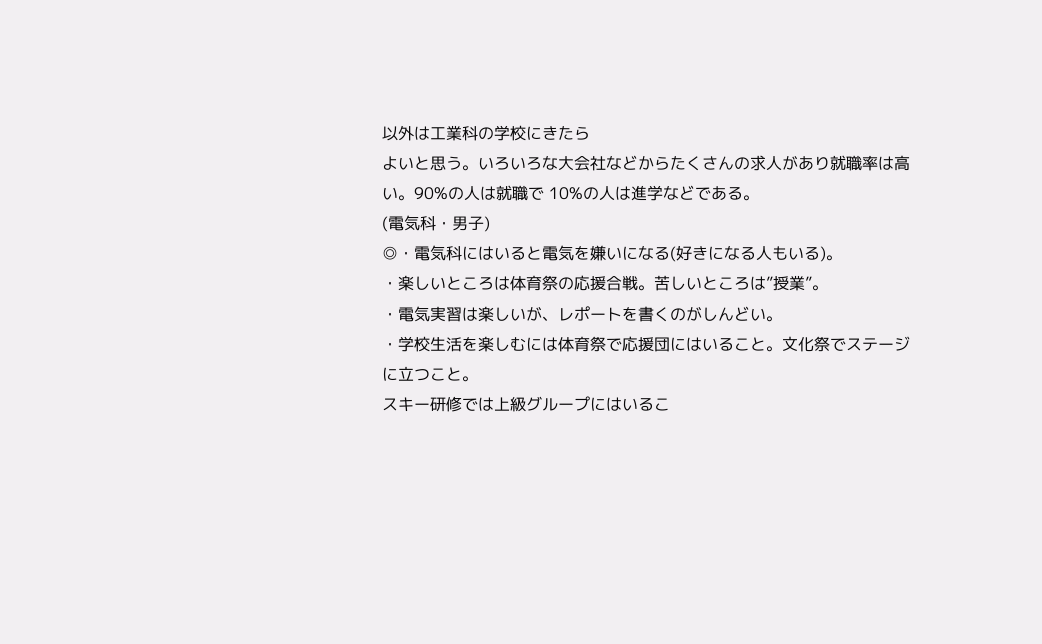以外は工業科の学校にきたら
よいと思う。いろいろな大会社などからたくさんの求人があり就職率は高い。90%の人は就職で 10%の人は進学などである。
(電気科・男子)
◎・電気科にはいると電気を嫌いになる(好きになる人もいる)。
・楽しいところは体育祭の応援合戦。苦しいところは”授業”。
・電気実習は楽しいが、レポートを書くのがしんどい。
・学校生活を楽しむには体育祭で応援団にはいること。文化祭でステージに立つこと。
スキー研修では上級グループにはいるこ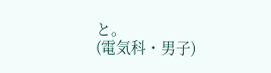と。
(電気科・男子)